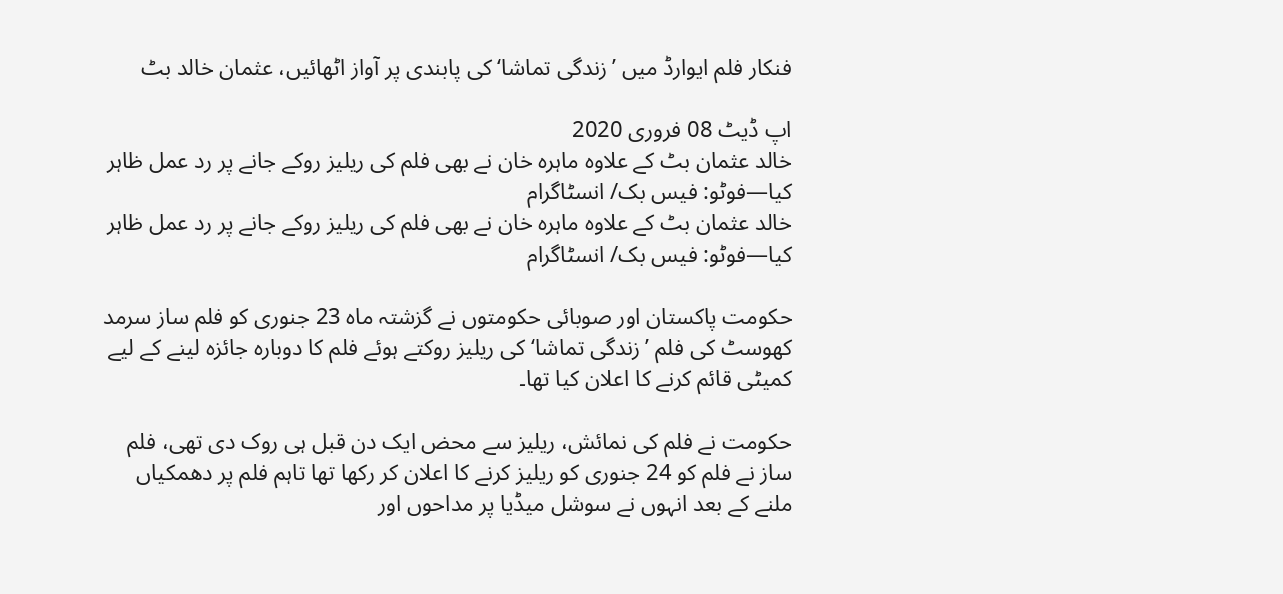فنکار فلم ایوارڈ میں ’زندگی تماشا‘ کی پابندی پر آواز اٹھائیں، عثمان خالد بٹ

اپ ڈیٹ 08 فروری 2020
خالد عثمان بٹ کے علاوہ ماہرہ خان نے بھی فلم کی ریلیز روکے جانے پر رد عمل ظاہر کیا—فوٹو: فیس بک/ انسٹاگرام
خالد عثمان بٹ کے علاوہ ماہرہ خان نے بھی فلم کی ریلیز روکے جانے پر رد عمل ظاہر کیا—فوٹو: فیس بک/ انسٹاگرام

حکومت پاکستان اور صوبائی حکومتوں نے گزشتہ ماہ 23 جنوری کو فلم ساز سرمد کھوسٹ کی فلم ’زندگی تماشا‘ کی ریلیز روکتے ہوئے فلم کا دوبارہ جائزہ لینے کے لیے کمیٹی قائم کرنے کا اعلان کیا تھا۔

حکومت نے فلم کی نمائش، ریلیز سے محض ایک دن قبل ہی روک دی تھی، فلم ساز نے فلم کو 24 جنوری کو ریلیز کرنے کا اعلان کر رکھا تھا تاہم فلم پر دھمکیاں ملنے کے بعد انہوں نے سوشل میڈیا پر مداحوں اور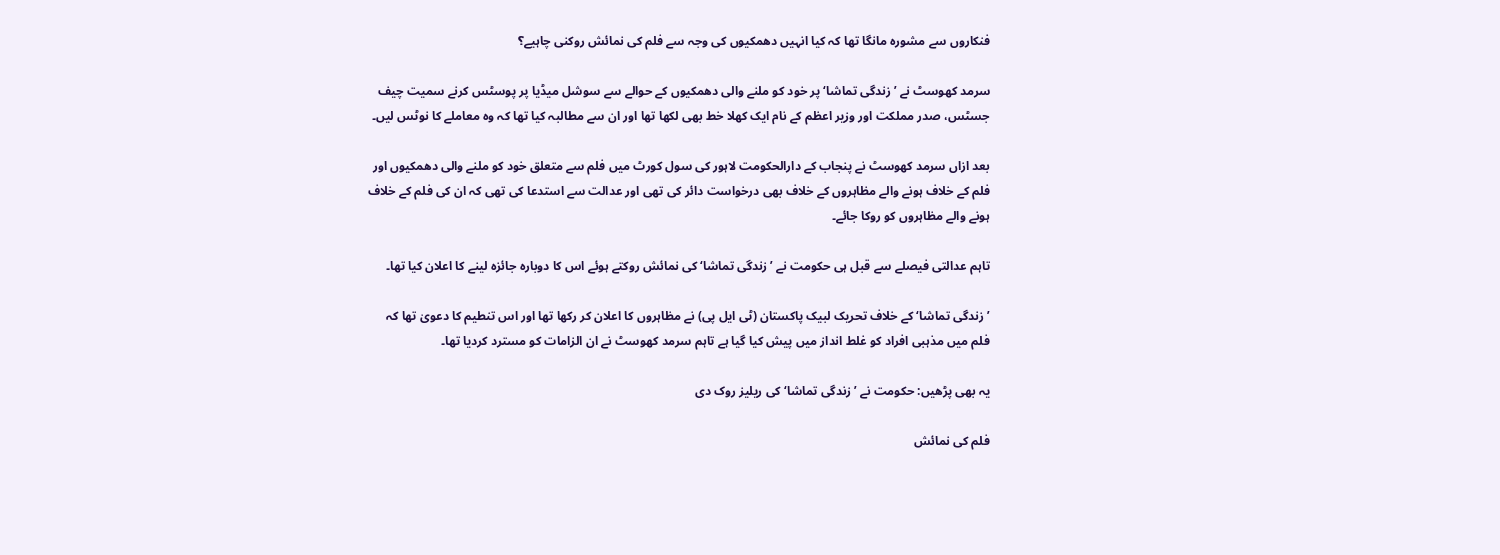فنکاروں سے مشورہ مانگا تھا کہ کیا انہیں دھمکیوں کی وجہ سے فلم کی نمائش روکنی چاہیے؟

سرمد کھوسٹ نے ’زندگی تماشا‘ پر خود کو ملنے والی دھمکیوں کے حوالے سے سوشل میڈیا پر پوسٹس کرنے سمیت چیف جسٹس، صدر مملکت اور وزیر اعظم کے نام ایک کھلا خط بھی لکھا تھا اور ان سے مطالبہ کیا تھا کہ وہ معاملے کا نوٹس لیں۔

بعد ازاں سرمد کھوسٹ نے پنجاب کے دارالحکومت لاہور کی سول کورٹ میں فلم سے متعلق خود کو ملنے والی دھمکیوں اور فلم کے خلاف ہونے والے مظاہروں کے خلاف بھی درخواست دائر کی تھی اور عدالت سے استدعا کی تھی کہ ان کی فلم کے خلاف ہونے والے مظاہروں کو روکا جائے۔

تاہم عدالتی فیصلے سے قبل ہی حکومت نے ’زندگی تماشا‘ کی نمائش روکتے ہوئے اس کا دوبارہ جائزہ لینے کا اعلان کیا تھا۔

’زندگی تماشا‘ کے خلاف تحریک لبیک پاکستان (ٹی ایل پی) نے مظاہروں کا اعلان کر رکھا تھا اور اس تنطیم کا دعویٰ تھا کہ فلم میں مذہبی افراد کو غلط انداز میں پیش کیا گیا ہے تاہم سرمد کھوسٹ نے ان الزامات کو مسترد کردیا تھا۔

یہ بھی پڑھیں: حکومت نے ’زندگی تماشا‘ کی ریلیز روک دی

فلم کی نمائش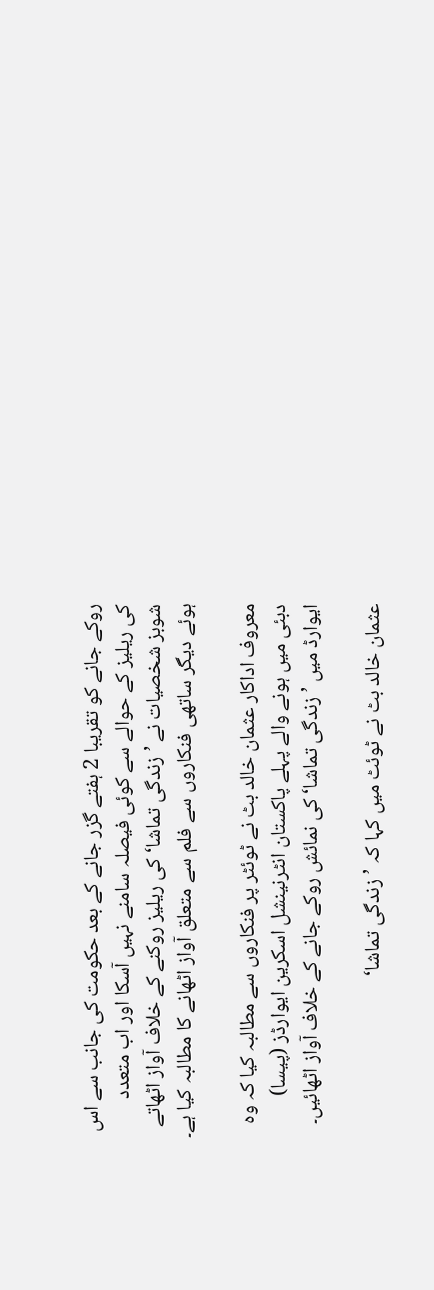روکے جانے کو تقریبا 2 ہفتے گزر جانے کے بعد حکومت کی جانب سے اس کی ریلیز کے حوالے سے کوئی فیصلہ سامنے نہیں آسکا اور اب متعدد شوبز شخصیات نے ’زندگی تماشا‘ کی ریلیز روکنے کے خلاف آواز اٹھاتے ہوئے دیگر ساتھی فنکاروں سے فلم سے متعلق آواز اٹھانے کا مطالبہ کیا ہے۔

معروف اداکار عثمان خالد بٹ نے ٹوئٹر پر فنکاروں سے مطالبہ کیا کہ وہ دبئی میں ہونے والے پہلے پاکستان انٹرنینشل اسکرین ایوارڈز (پیسا) ایوارڈ میں ’زندگی تماشا‘ کی نمائش روکے جانے کے خلاف آواز اٹھائیں۔

عثمان خالد بٹ نے ٹوئٹ میں کہا کہ ’زندگی تماشا‘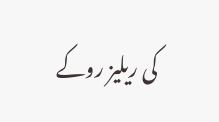کی ریلیز روکے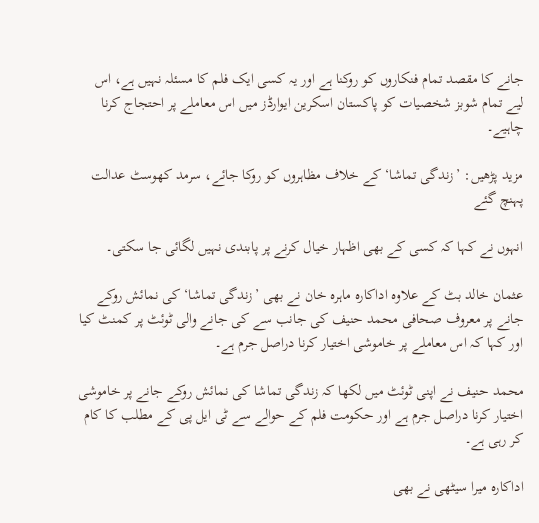جانے کا مقصد تمام فنکاروں کو روکنا ہے اور یہ کسی ایک فلم کا مسئلہ نہیں ہے، اس لیے تمام شوبز شخصیات کو پاکستان اسکرین ایوارڈز میں اس معاملے پر احتجاج کرنا چاہیے۔

مزید پڑھیں: ’زندگی تماشا‘ کے خلاف مظاہروں کو روکا جائے، سرمد کھوسٹ عدالت پہنچ گئے

انہوں نے کہا کہ کسی کے بھی اظہار خیال کرنے پر پابندی نہیں لگائی جا سکتی۔

عثمان خالد بٹ کے علاوہ اداکارہ ماہرہ خان نے بھی ’زندگی تماشا‘ کی نمائش روکے جانے پر معروف صحافی محمد حنیف کی جانب سے کی جانے والی ٹوئٹ پر کمنٹ کیا اور کہا کہ اس معاملے پر خاموشی اختیار کرنا دراصل جرم ہے۔

محمد حنیف نے اپنی ٹوئٹ میں لکھا کہ زندگی تماشا کی نمائش روکے جانے پر خاموشی اختیار کرنا دراصل جرم ہے اور حکومت فلم کے حوالے سے ٹی ایل پی کے مطلب کا کام کر رہی ہے۔

اداکارہ میرا سیٹھی نے بھی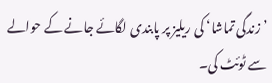’زندگی تماشا‘ کی ریلیز پر پابندی لگائے جانے کے حوالے سے ٹوئٹ کی۔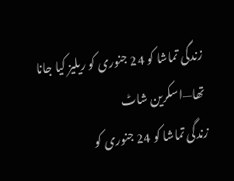زندگی تماشا کو 24 جنوری کو ریلیز کیا جانا تھا—اسکرین شاٹ
زندگی تماشا کو 24 جنوری کو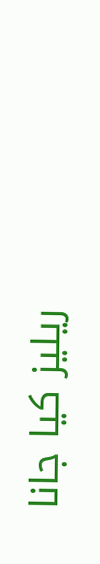ریلیز کیا جانا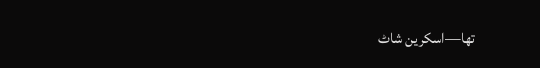تھا—اسکرین شاٹ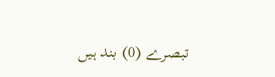تبصرے (0) بند ہیں